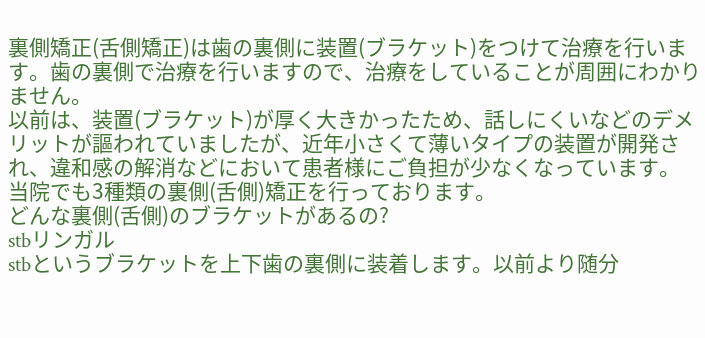裏側矯正(舌側矯正)は歯の裏側に装置(ブラケット)をつけて治療を行います。歯の裏側で治療を行いますので、治療をしていることが周囲にわかりません。
以前は、装置(ブラケット)が厚く大きかったため、話しにくいなどのデメリットが謳われていましたが、近年小さくて薄いタイプの装置が開発され、違和感の解消などにおいて患者様にご負担が少なくなっています。
当院でも3種類の裏側(舌側)矯正を行っております。
どんな裏側(舌側)のブラケットがあるの?
stbリンガル
stbというブラケットを上下歯の裏側に装着します。以前より随分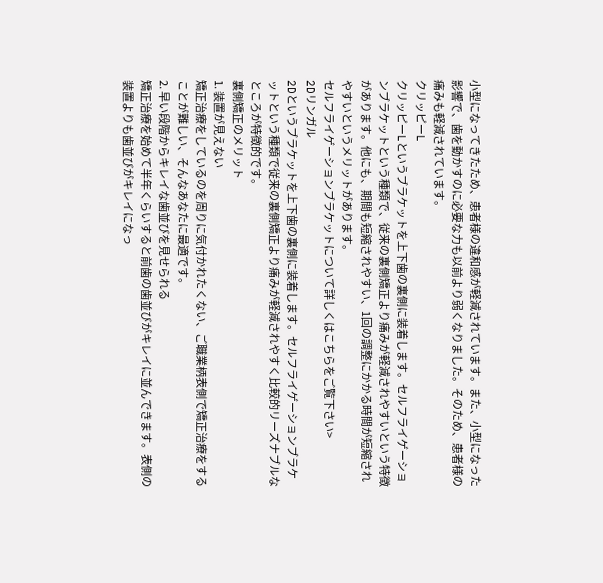小型になってきたため、患者様の違和感が軽減されています。また、小型になった影響で、歯を動かすのに必要な力も以前より弱くなりました。そのため、患者様の痛みも軽減されています。
クリッピーL
クリッピーLというブラケットを上下歯の裏側に装着します。セルフライゲーションブラケットという種類で、従来の裏側矯正より痛みが軽減されやすいという特徴があります。他にも、期間も短縮されやすい、1回の調整にかかる時間が短縮されやすいというメリットがあります。
セルフライゲーションブラケットについて詳しくはこちらをご覧下さい>
2Dリンガル
2Dというブラケットを上下歯の裏側に装着します。セルフライゲーションブラケットという種類で従来の裏側矯正より痛みが軽減されやすく比較的リーズナブルなところが特徴的です。
裏側矯正のメリット
1. 装置が見えない
矯正治療をしているのを周りに気付かれたくない、ご職業柄表側で矯正治療をすることが難しい、そんなあなたに最適です。
2. 早い段階からキレイな歯並びを見せられる
矯正治療を始めて半年くらいすると前歯の歯並びがキレイに並んできます。表側の装置よりも歯並びがキレイになっ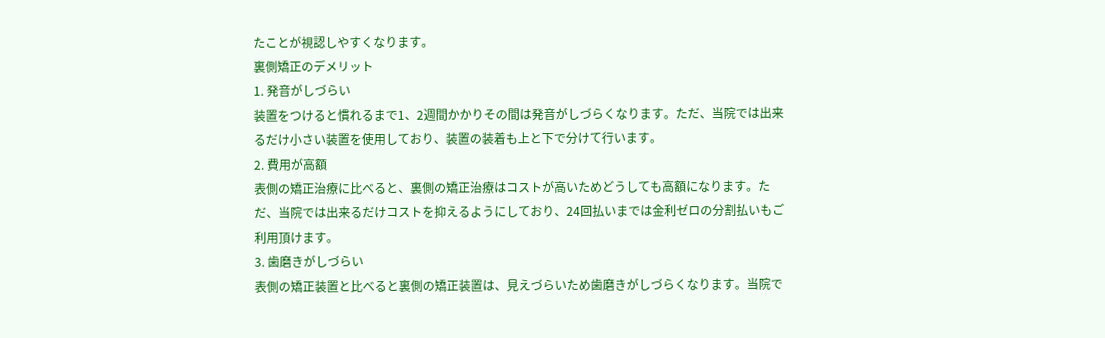たことが視認しやすくなります。
裏側矯正のデメリット
1. 発音がしづらい
装置をつけると慣れるまで1、2週間かかりその間は発音がしづらくなります。ただ、当院では出来るだけ小さい装置を使用しており、装置の装着も上と下で分けて行います。
2. 費用が高額
表側の矯正治療に比べると、裏側の矯正治療はコストが高いためどうしても高額になります。ただ、当院では出来るだけコストを抑えるようにしており、24回払いまでは金利ゼロの分割払いもご利用頂けます。
3. 歯磨きがしづらい
表側の矯正装置と比べると裏側の矯正装置は、見えづらいため歯磨きがしづらくなります。当院で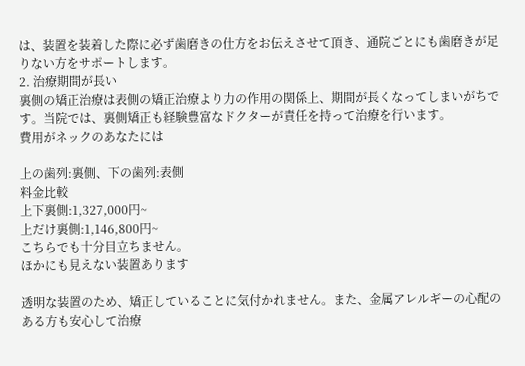は、装置を装着した際に必ず歯磨きの仕方をお伝えさせて頂き、通院ごとにも歯磨きが足りない方をサポートします。
2. 治療期間が長い
裏側の矯正治療は表側の矯正治療より力の作用の関係上、期間が長くなってしまいがちです。当院では、裏側矯正も経験豊富なドクターが責任を持って治療を行います。
費用がネックのあなたには

上の歯列:裏側、下の歯列:表側
料金比較
上下裏側:1,327,000円~
上だけ裏側:1,146,800円~
こちらでも十分目立ちません。
ほかにも見えない装置あります

透明な装置のため、矯正していることに気付かれません。また、金属アレルギーの心配のある方も安心して治療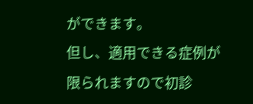ができます。
但し、適用できる症例が限られますので初診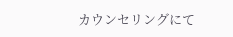カウンセリングにて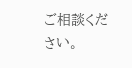ご相談ください。